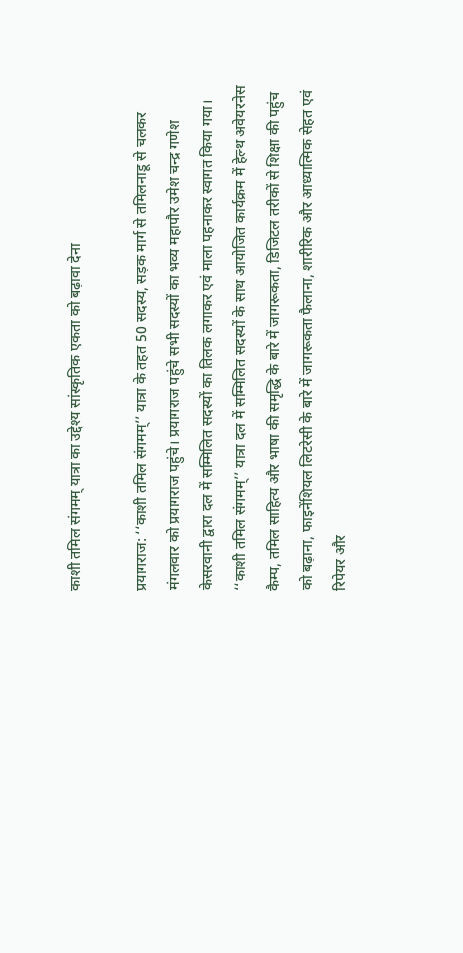काशी तमिल संगमम् यात्रा का उद्देश्य सांस्कृतिक एकता को बढ़ावा देना

प्रयागराज: ‘‘काशी तमिल संगमम्’’ यात्रा के तहत 50 सदस्य, सड़क मार्ग से तमिलनाडू से चलकर मंगलवार को प्रयागराज पहुंचे। प्रयागराज पहुंचे सभी सदस्यों का भव्य महापौर उमेश चन्द्र गणेश केसरवानी द्वारा दल में सम्मिलित सदस्यों का तिलक लगाकर एवं माला पहनाकर स्वागत किया गया। ‘‘काशी तमिल संगमम्’’ यात्रा दल में सम्मिलित सदस्यों के साथ आयोजित कार्यक्रम में हेल्थ अवेयरनेस कैम्प, तमिल साहित्य और भाषा की समृद्धि के बारे में जागरूकता, डिजिटल तरीकों से शिक्षा की पहुंच को बढ़ाना, फाइनेंशियल लिटरेसी के बारे में जागरूकता फैलाना, शारीरिक और आध्यात्मिक सेहत एवं रिपेयर और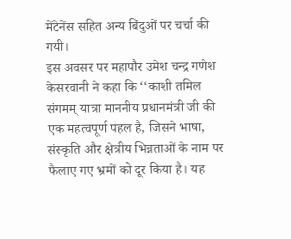मेंटेनेंस सहित अन्य बिंदुओं पर चर्चा की गयी।
इस अवसर पर महापौर उमेश चन्द्र गणेश केसरवानी ने कहा कि ‘‘काशी तमिल संगमम् यात्रा माननीय प्रधानमंत्री जी की एक महत्वपूर्ण पहल है, जिसने भाषा, संस्कृति और क्षेत्रीय भिन्नताओं के नाम पर फैलाए गए भ्रमों को दूर किया है। यह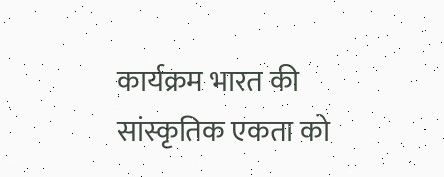कार्यक्रम भारत की सांस्कृतिक एकता को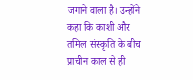जगाने वाला है। उन्होंने कहा कि काशी और तमिल संस्कृति के बीच प्राचीन काल से ही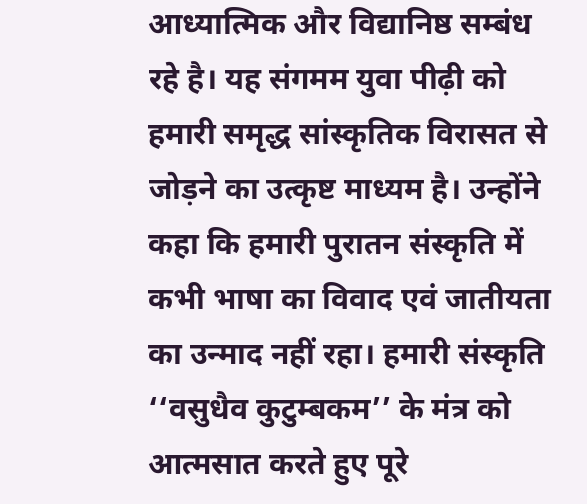आध्यात्मिक और विद्यानिष्ठ सम्बंध रहे है। यह संगमम युवा पीढ़ी को हमारी समृद्ध सांस्कृतिक विरासत से जोड़ने का उत्कृष्ट माध्यम है। उन्होंने कहा कि हमारी पुरातन संस्कृति में कभी भाषा का विवाद एवं जातीयता का उन्माद नहीं रहा। हमारी संस्कृति ‘‘वसुधैव कुटुम्बकम’’ के मंत्र को आत्मसात करते हुए पूरे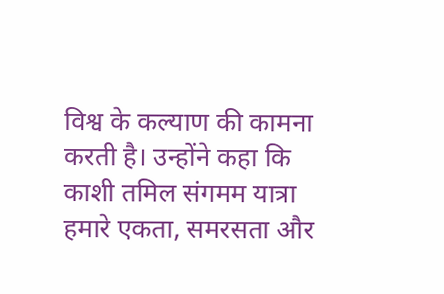विश्व के कल्याण की कामना करती है। उन्होंने कहा कि काशी तमिल संगमम यात्रा हमारे एकता, समरसता और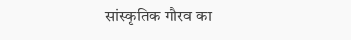सांस्कृतिक गौरव का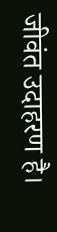जीवंत उदाहरण है।